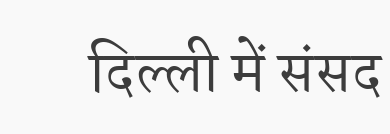दिल्ली में संसद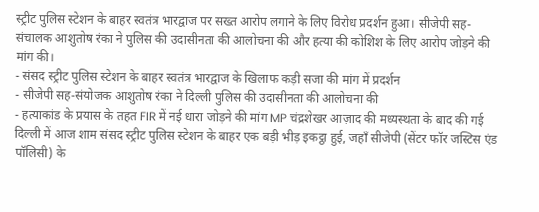स्ट्रीट पुलिस स्टेशन के बाहर स्वतंत्र भारद्वाज पर सख्त आरोप लगाने के लिए विरोध प्रदर्शन हुआ। सीजेपी सह-संचालक आशुतोष रंका ने पुलिस की उदासीनता की आलोचना की और हत्या की कोशिश के लिए आरोप जोड़ने की मांग की।
- संसद स्ट्रीट पुलिस स्टेशन के बाहर स्वतंत्र भारद्वाज के खिलाफ कड़ी सजा की मांग में प्रदर्शन
- सीजेपी सह‑संयोजक आशुतोष रंका ने दिल्ली पुलिस की उदासीनता की आलोचना की
- हत्याकांड के प्रयास के तहत FIR में नई धारा जोड़ने की मांग MP चंद्रशेखर आज़ाद की मध्यस्थता के बाद की गई
दिल्ली में आज शाम संसद स्ट्रीट पुलिस स्टेशन के बाहर एक बड़ी भीड़ इकट्ठा हुई, जहाँ सीजेपी (सेंटर फॉर जस्टिस एंड पॉलिसी) के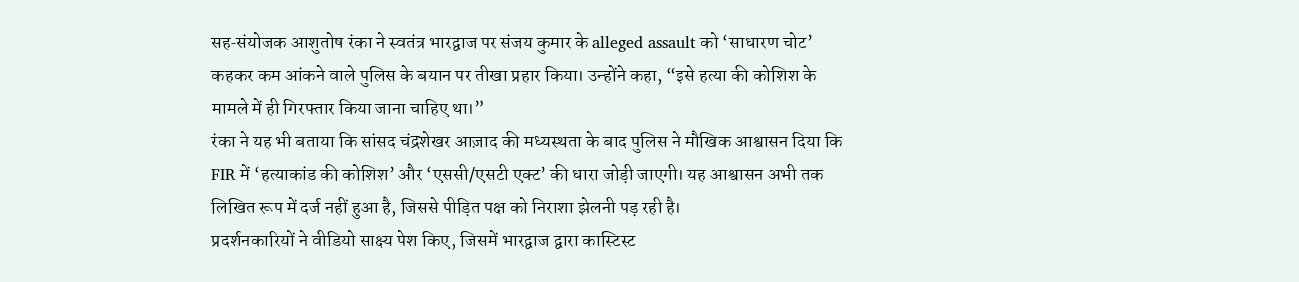सह‑संयोजक आशुतोष रंका ने स्वतंत्र भारद्वाज पर संजय कुमार के alleged assault को ‘साधारण चोट’ कहकर कम आंकने वाले पुलिस के बयान पर तीखा प्रहार किया। उन्होंने कहा, “इसे हत्या की कोशिश के मामले में ही गिरफ्तार किया जाना चाहिए था।”
रंका ने यह भी बताया कि सांसद चंद्रशेखर आज़ाद की मध्यस्थता के बाद पुलिस ने मौखिक आश्वासन दिया कि FIR में ‘हत्याकांड की कोशिश’ और ‘एससी/एसटी एक्ट’ की धारा जोड़ी जाएगी। यह आश्वासन अभी तक लिखित रूप में दर्ज नहीं हुआ है, जिससे पीड़ित पक्ष को निराशा झेलनी पड़ रही है।
प्रदर्शनकारियों ने वीडियो साक्ष्य पेश किए, जिसमें भारद्वाज द्वारा कास्टिस्ट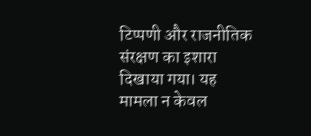टिप्पणी और राजनीतिक संरक्षण का इशारा दिखाया गया। यह मामला न केवल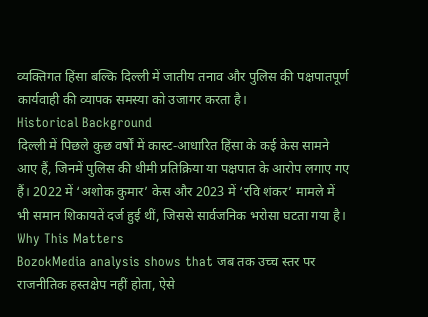व्यक्तिगत हिंसा बल्कि दिल्ली में जातीय तनाव और पुलिस की पक्षपातपूर्ण कार्यवाही की व्यापक समस्या को उजागर करता है।
Historical Background
दिल्ली में पिछले कुछ वर्षों में कास्ट‑आधारित हिंसा के कई केस सामने आए हैं, जिनमें पुलिस की धीमी प्रतिक्रिया या पक्षपात के आरोप लगाए गए हैं। 2022 में ‘अशोक कुमार’ केस और 2023 में ‘रवि शंकर’ मामले में भी समान शिकायतें दर्ज हुई थीं, जिससे सार्वजनिक भरोसा घटता गया है।
Why This Matters
BozokMedia analysis shows that जब तक उच्च स्तर पर राजनीतिक हस्तक्षेप नहीं होता, ऐसे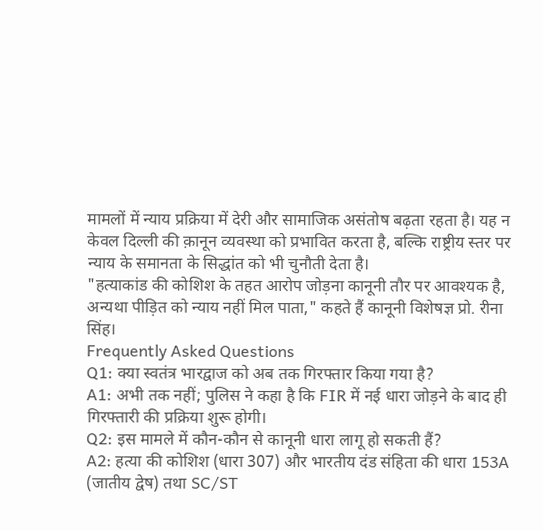मामलों में न्याय प्रक्रिया में देरी और सामाजिक असंतोष बढ़ता रहता है। यह न केवल दिल्ली की क़ानून व्यवस्था को प्रभावित करता है, बल्कि राष्ट्रीय स्तर पर न्याय के समानता के सिद्धांत को भी चुनौती देता है।
"हत्याकांड की कोशिश के तहत आरोप जोड़ना कानूनी तौर पर आवश्यक है, अन्यथा पीड़ित को न्याय नहीं मिल पाता," कहते हैं कानूनी विशेषज्ञ प्रो. रीना सिंह।
Frequently Asked Questions
Q1: क्या स्वतंत्र भारद्वाज को अब तक गिरफ्तार किया गया है?
A1: अभी तक नहीं; पुलिस ने कहा है कि FIR में नई धारा जोड़ने के बाद ही गिरफ्तारी की प्रक्रिया शुरू होगी।
Q2: इस मामले में कौन-कौन से कानूनी धारा लागू हो सकती हैं?
A2: हत्या की कोशिश (धारा 307) और भारतीय दंड संहिता की धारा 153A (जातीय द्वेष) तथा SC/ST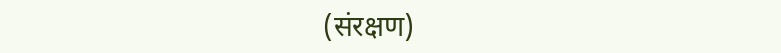(संरक्षण)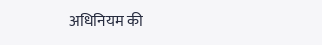अधिनियम की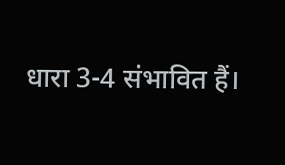धारा 3-4 संभावित हैं।